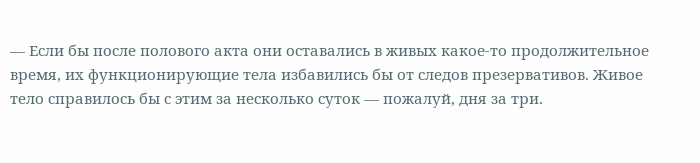— Если бы после полового акта они оставались в живых какое-то продолжительное время, их функционирующие тела избавились бы от следов презервативов. Живое тело справилось бы с этим за несколько суток — пожалуй, дня за три.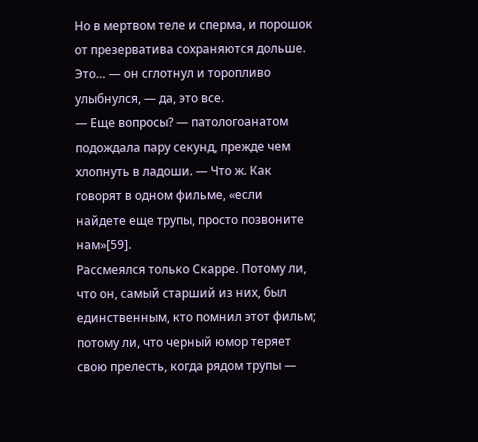Но в мертвом теле и сперма, и порошок от презерватива сохраняются дольше. Это… — он сглотнул и торопливо улыбнулся, — да, это все.
— Еще вопросы? — патологоанатом подождала пару секунд, прежде чем хлопнуть в ладоши. — Что ж. Как говорят в одном фильме, «если найдете еще трупы, просто позвоните нам»[59].
Рассмеялся только Скарре. Потому ли, что он, самый старший из них, был единственным, кто помнил этот фильм; потому ли, что черный юмор теряет свою прелесть, когда рядом трупы —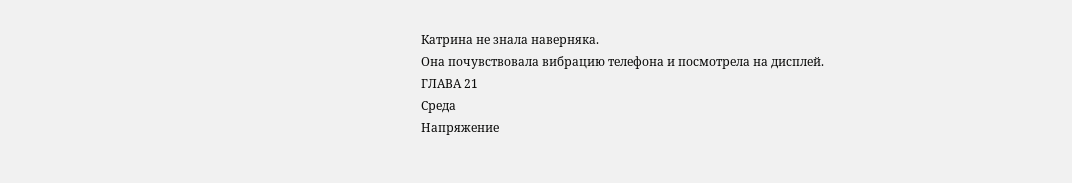Катрина не знала наверняка.
Она почувствовала вибрацию телефона и посмотрела на дисплей.
ГЛАВА 21
Среда
Напряжение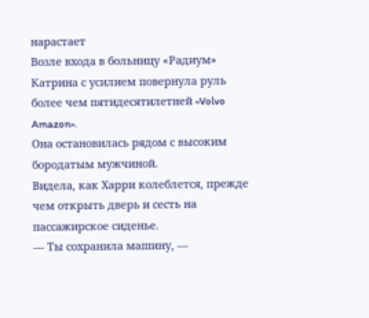нарастает
Возле входа в больницу «Радиум» Катрина с усилием повернула руль более чем пятидесятилетней «Volvo Amazon».
Она остановилась рядом с высоким бородатым мужчиной.
Видела, как Харри колеблется, прежде чем открыть дверь и сесть на пассажирское сиденье.
— Ты сохранила машину, —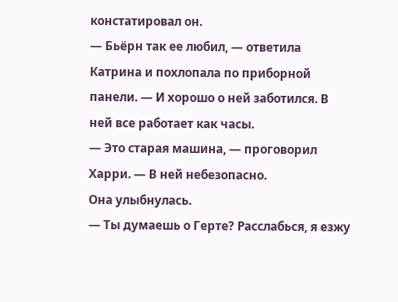констатировал он.
— Бьёрн так ее любил, — ответила Катрина и похлопала по приборной панели. — И хорошо о ней заботился. В ней все работает как часы.
— Это старая машина, — проговорил Харри. — В ней небезопасно.
Она улыбнулась.
— Ты думаешь о Герте? Расслабься, я езжу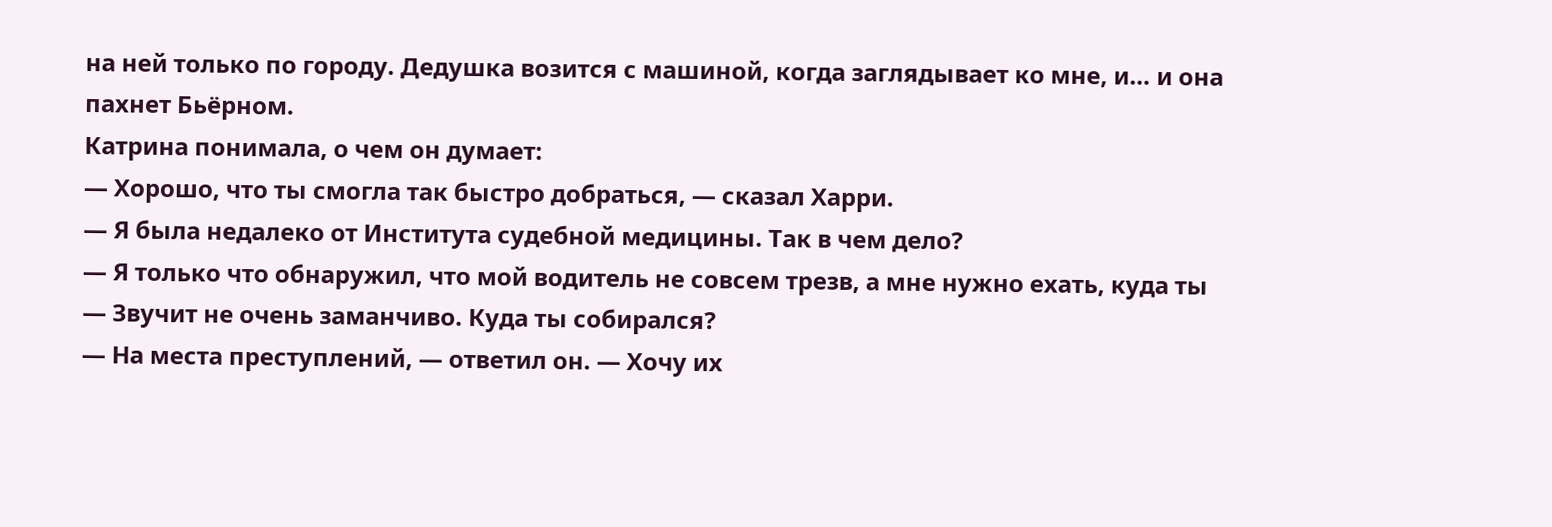на ней только по городу. Дедушка возится с машиной, когда заглядывает ко мне, и… и она пахнет Бьёрном.
Катрина понимала, о чем он думает:
— Хорошо, что ты смогла так быстро добраться, — сказал Харри.
— Я была недалеко от Института судебной медицины. Так в чем дело?
— Я только что обнаружил, что мой водитель не совсем трезв, а мне нужно ехать, куда ты
— Звучит не очень заманчиво. Куда ты собирался?
— На места преступлений, — ответил он. — Хочу их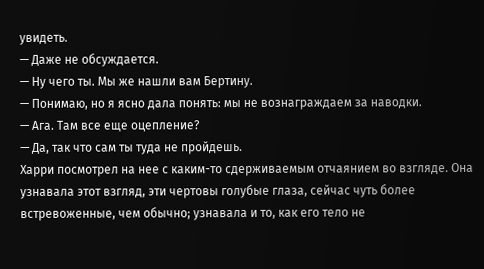увидеть.
— Даже не обсуждается.
— Ну чего ты. Мы же нашли вам Бертину.
— Понимаю, но я ясно дала понять: мы не вознаграждаем за наводки.
— Ага. Там все еще оцепление?
— Да, так что сам ты туда не пройдешь.
Харри посмотрел на нее с каким-то сдерживаемым отчаянием во взгляде. Она узнавала этот взгляд, эти чертовы голубые глаза, сейчас чуть более встревоженные, чем обычно; узнавала и то, как его тело не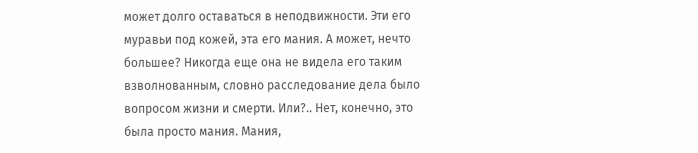может долго оставаться в неподвижности. Эти его муравьи под кожей, эта его мания. А может, нечто большее? Никогда еще она не видела его таким взволнованным, словно расследование дела было вопросом жизни и смерти. Или?.. Нет, конечно, это была просто мания. Мания,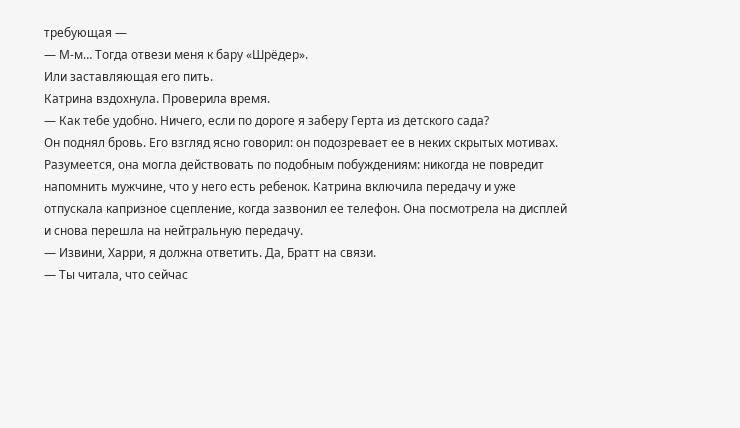требующая —
— М-м… Тогда отвези меня к бару «Шрёдер».
Или заставляющая его пить.
Катрина вздохнула. Проверила время.
— Как тебе удобно. Ничего, если по дороге я заберу Герта из детского сада?
Он поднял бровь. Его взгляд ясно говорил: он подозревает ее в неких скрытых мотивах. Разумеется, она могла действовать по подобным побуждениям: никогда не повредит напомнить мужчине, что у него есть ребенок. Катрина включила передачу и уже отпускала капризное сцепление, когда зазвонил ее телефон. Она посмотрела на дисплей и снова перешла на нейтральную передачу.
— Извини, Харри, я должна ответить. Да, Братт на связи.
— Ты читала, что сейчас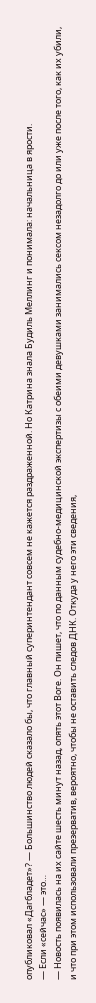опубликовал «Дагбладет»? — Большинство людей сказало бы, что главный суперинтендант совсем не кажется раздраженной. Но Катрина знала Будиль Меллинг и понимала: начальница в ярости.
— Если «сейчас» — это…
— Новость появилась на их сайте шесть минут назад, опять этот Воге. Он пишет, что по данным судебно-медицинской экспертизы с обеими девушками занимались сексом незадолго до или уже после того, как их убили, и что при этом использовали презерватив, вероятно, чтобы не оставить следов ДНК. Откуда у него эти сведения,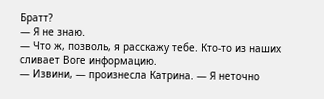Братт?
— Я не знаю.
— Что ж, позволь, я расскажу тебе. Кто-то из наших сливает Воге информацию.
— Извини, — произнесла Катрина. — Я неточно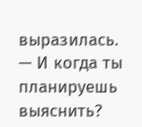выразилась.
— И когда ты планируешь выяснить?